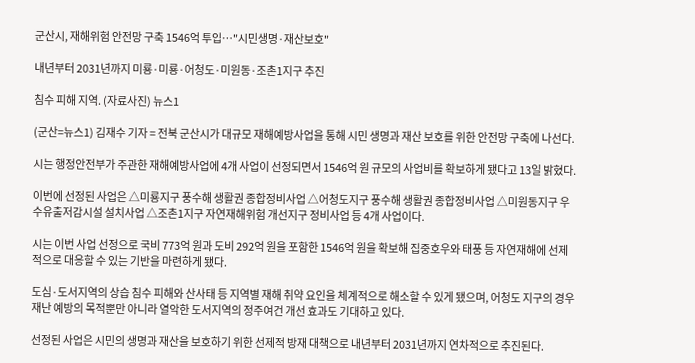군산시, 재해위험 안전망 구축 1546억 투입…"시민생명·재산보호"

내년부터 2031년까지 미룡·미룡·어청도·미원동·조촌1지구 추진

침수 피해 지역. (자료사진) 뉴스1

(군산=뉴스1) 김재수 기자 = 전북 군산시가 대규모 재해예방사업을 통해 시민 생명과 재산 보호를 위한 안전망 구축에 나선다.

시는 행정안전부가 주관한 재해예방사업에 4개 사업이 선정되면서 1546억 원 규모의 사업비를 확보하게 됐다고 13일 밝혔다.

이번에 선정된 사업은 △미룡지구 풍수해 생활권 종합정비사업 △어청도지구 풍수해 생활권 종합정비사업 △미원동지구 우수유출저감시설 설치사업 △조촌1지구 자연재해위험 개선지구 정비사업 등 4개 사업이다.

시는 이번 사업 선정으로 국비 773억 원과 도비 292억 원을 포함한 1546억 원을 확보해 집중호우와 태풍 등 자연재해에 선제적으로 대응할 수 있는 기반을 마련하게 됐다.

도심·도서지역의 상습 침수 피해와 산사태 등 지역별 재해 취약 요인을 체계적으로 해소할 수 있게 됐으며, 어청도 지구의 경우 재난 예방의 목적뿐만 아니라 열악한 도서지역의 정주여건 개선 효과도 기대하고 있다.

선정된 사업은 시민의 생명과 재산을 보호하기 위한 선제적 방재 대책으로 내년부터 2031년까지 연차적으로 추진된다.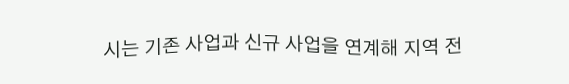시는 기존 사업과 신규 사업을 연계해 지역 전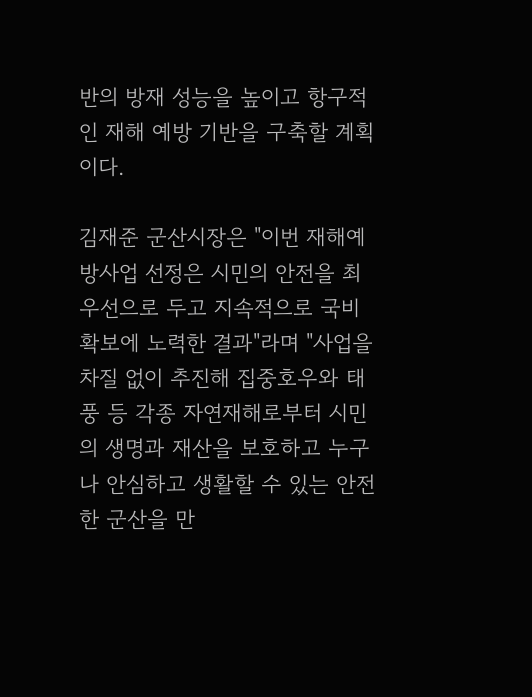반의 방재 성능을 높이고 항구적인 재해 예방 기반을 구축할 계획이다.

김재준 군산시장은 "이번 재해예방사업 선정은 시민의 안전을 최우선으로 두고 지속적으로 국비 확보에 노력한 결과"라며 "사업을 차질 없이 추진해 집중호우와 태풍 등 각종 자연재해로부터 시민의 생명과 재산을 보호하고 누구나 안심하고 생활할 수 있는 안전한 군산을 만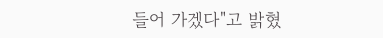들어 가겠다"고 밝혔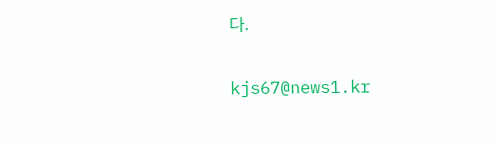다.

kjs67@news1.kr